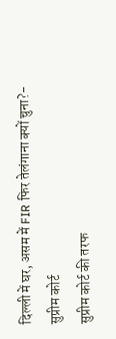दिल्ली में घर, असम में FIR फिर तेलंगाना क्यों चुना?- सुप्रीम कोर्ट
सुप्रीम कोर्ट की तरफ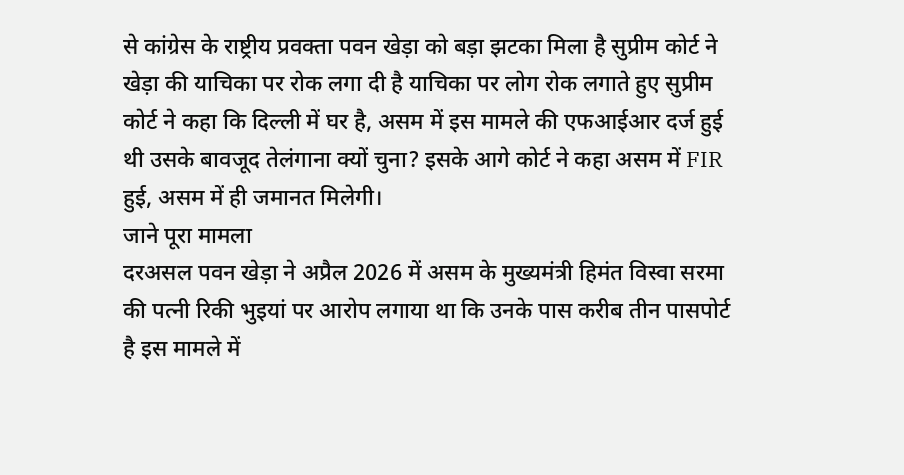से कांग्रेस के राष्ट्रीय प्रवक्ता पवन खेड़ा को बड़ा झटका मिला है सुप्रीम कोर्ट ने खेड़ा की याचिका पर रोक लगा दी है याचिका पर लोग रोक लगाते हुए सुप्रीम कोर्ट ने कहा कि दिल्ली में घर है, असम में इस मामले की एफआईआर दर्ज हुई थी उसके बावजूद तेलंगाना क्यों चुना? इसके आगे कोर्ट ने कहा असम में FIR हुई, असम में ही जमानत मिलेगी।
जाने पूरा मामला
दरअसल पवन खेड़ा ने अप्रैल 2026 में असम के मुख्यमंत्री हिमंत विस्वा सरमा की पत्नी रिकी भुइयां पर आरोप लगाया था कि उनके पास करीब तीन पासपोर्ट है इस मामले में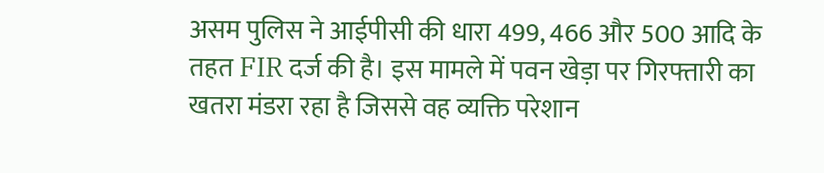असम पुलिस ने आईपीसी की धारा 499, 466 और 500 आदि के तहत FIR दर्ज की है। इस मामले में पवन खेड़ा पर गिरफ्तारी का खतरा मंडरा रहा है जिससे वह व्यक्ति परेशान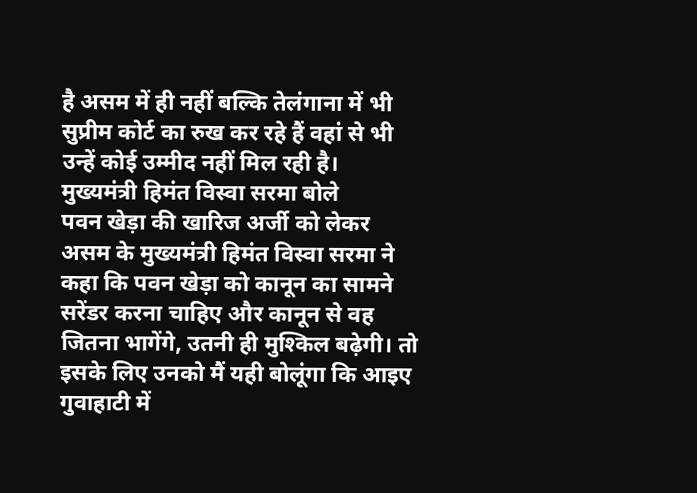है असम में ही नहीं बल्कि तेलंगाना में भी सुप्रीम कोर्ट का रुख कर रहे हैं वहां से भी उन्हें कोई उम्मीद नहीं मिल रही है।
मुख्यमंत्री हिमंत विस्वा सरमा बोले
पवन खेड़ा की खारिज अर्जी को लेकर असम के मुख्यमंत्री हिमंत विस्वा सरमा ने कहा कि पवन खेड़ा को कानून का सामने सरेंडर करना चाहिए और कानून से वह जितना भागेंगे, उतनी ही मुश्किल बढ़ेगी। तो इसके लिए उनको मैं यही बोलूंगा कि आइए गुवाहाटी में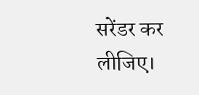सरेंडर कर लीजिए।